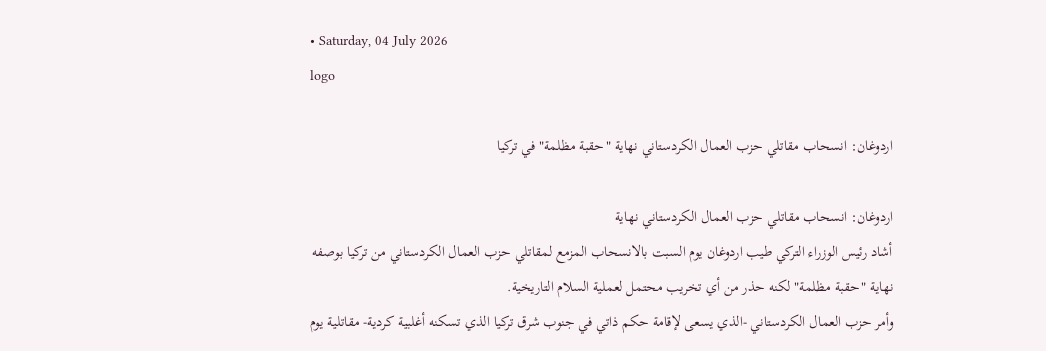• Saturday, 04 July 2026
logo

اردوغان: انسحاب مقاتلي حزب العمال الكردستاني نهاية "حقبة مظلمة" في تركيا

اردوغان: انسحاب مقاتلي حزب العمال الكردستاني نهاية
أشاد رئيس الوزراء التركي طيب اردوغان يوم السبت بالانسحاب المزمع لمقاتلي حزب العمال الكردستاني من تركيا بوصفه نهاية "حقبة مظلمة" لكنه حذر من أي تخريب محتمل لعملية السلام التاريخية.
وأمر حزب العمال الكردستاني -الذي يسعى لإقامة حكم ذاتي في جنوب شرق تركيا الذي تسكنه أغلبية كردية- مقاتلية يوم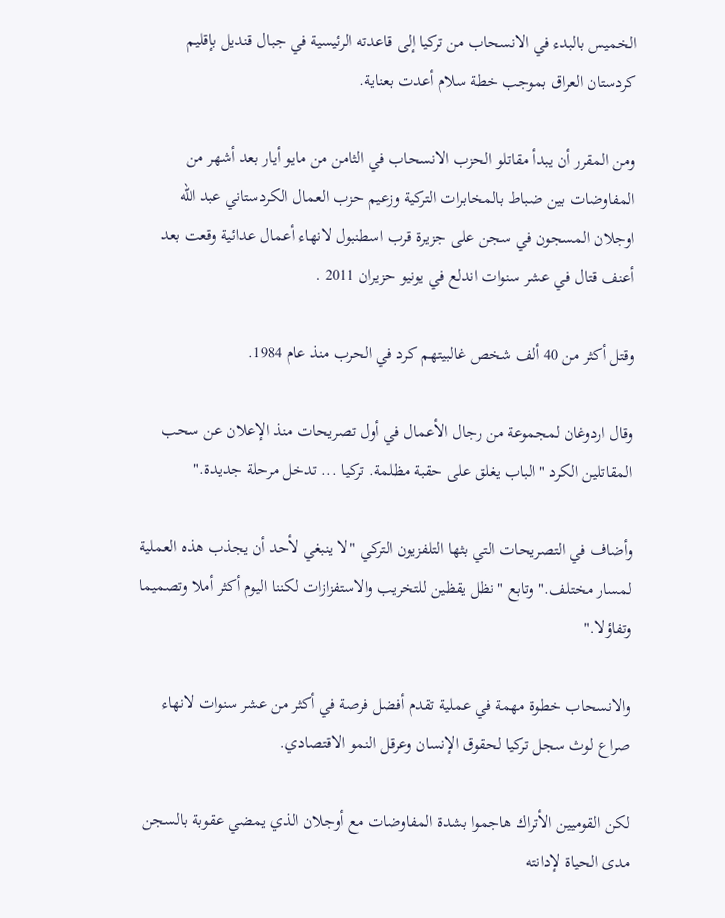الخميس بالبدء في الانسحاب من تركيا إلى قاعدته الرئيسية في جبال قنديل بإقليم كردستان العراق بموجب خطة سلام أعدت بعناية.

ومن المقرر أن يبدأ مقاتلو الحزب الانسحاب في الثامن من مايو أيار بعد أشهر من المفاوضات بين ضباط بالمخابرات التركية وزعيم حزب العمال الكردستاني عبد الله اوجلان المسجون في سجن على جزيرة قرب اسطنبول لانهاء أعمال عدائية وقعت بعد أعنف قتال في عشر سنوات اندلع في يونيو حزيران 2011 .

وقتل أكثر من 40 ألف شخص غالبيتهم كرد في الحرب منذ عام 1984.

وقال اردوغان لمجموعة من رجال الأعمال في أول تصريحات منذ الإعلان عن سحب المقاتلين الكرد "الباب يغلق على حقبة مظلمة. تركيا ... تدخل مرحلة جديدة."

وأضاف في التصريحات التي بثها التلفزيون التركي "لا ينبغي لأحد أن يجذب هذه العملية لمسار مختلف." وتابع "نظل يقظين للتخريب والاستفزازات لكننا اليوم أكثر أملا وتصميما وتفاؤلا."

والانسحاب خطوة مهمة في عملية تقدم أفضل فرصة في أكثر من عشر سنوات لانهاء صراع لوث سجل تركيا لحقوق الإنسان وعرقل النمو الاقتصادي.

لكن القوميين الأتراك هاجموا بشدة المفاوضات مع أوجلان الذي يمضي عقوبة بالسجن مدى الحياة لإدانته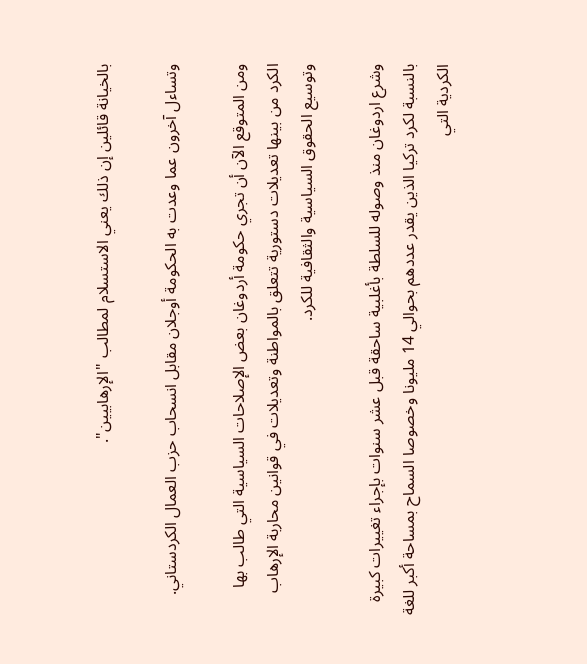بالخيانة قائلين إن ذلك يعني الاستسلام لمطالب "الإرهابيين".

وتساءل آخرون عما وعدت به الحكومة أوجلان مقابل انسحاب حزب العمال الكردستاني.

ومن المتوقع الآن أن تجري حكومة أردوغان بعض الإصلاحات السياسية التي طالب بها الكرد من بينها تعديلات دستورية تتعلق بالمواطنة وتعديلات في قوانين محاربة الإرهاب وتوسيع الحقوق السياسية والثقافية للكرد.

وشرع اردوغان منذ وصوله للسلطة بأغلبية ساحقة قبل عشر سنوات بإجراء تغييرات كبيرة بالنسبة لكرد تركيا الذين يقدر عددهم بحوالي 14 مليونا وخصوصا السماح بمساحة أكبر للغة الكردية التي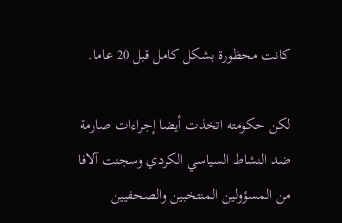كانت محظورة بشكل كامل قبل 20 عاما.

لكن حكومته اتخذت أيضا إجراءات صارمة ضد النشاط السياسي الكردي وسجنت آلافا من المسؤولين المنتخبين والصحفيين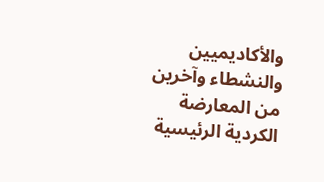والأكاديميين والنشطاء وآخرين من المعارضة الكردية الرئيسية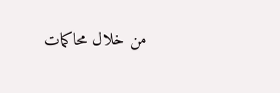من خلال محاكمات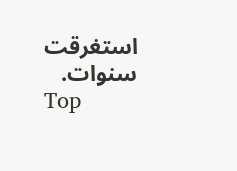استغرقت سنوات.
Top